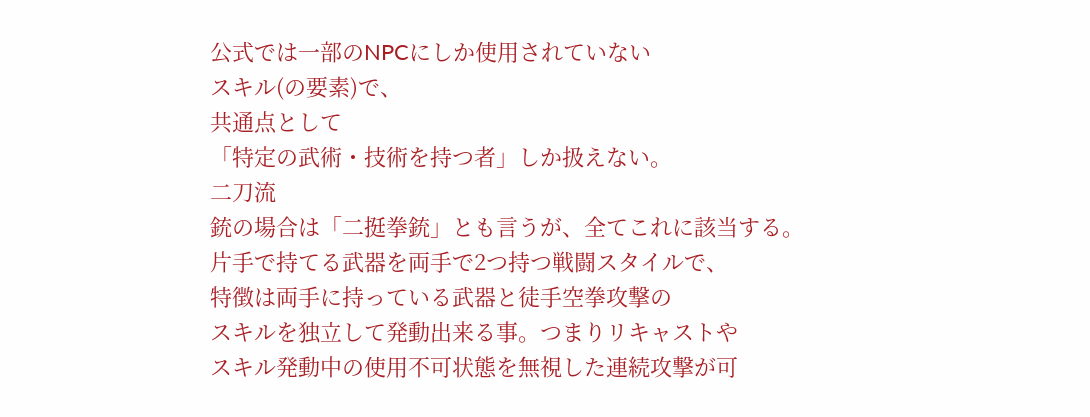公式では一部のNPCにしか使用されていない
スキル(の要素)で、
共通点として
「特定の武術・技術を持つ者」しか扱えない。
二刀流
銃の場合は「二挺拳銃」とも言うが、全てこれに該当する。
片手で持てる武器を両手で2つ持つ戦闘スタイルで、
特徴は両手に持っている武器と徒手空拳攻撃の
スキルを独立して発動出来る事。つまりリキャストや
スキル発動中の使用不可状態を無視した連続攻撃が可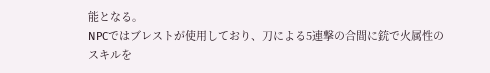能となる。
NPCではブレストが使用しており、刀による5連撃の合間に銃で火属性の
スキルを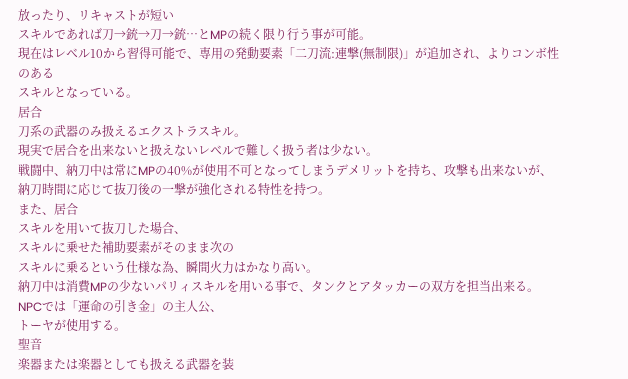放ったり、リキャストが短い
スキルであれば刀→銃→刀→銃…とMPの続く限り行う事が可能。
現在はレベル10から習得可能で、専用の発動要素「二刀流:連撃(無制限)」が追加され、よりコンボ性のある
スキルとなっている。
居合
刀系の武器のみ扱えるエクストラスキル。
現実で居合を出来ないと扱えないレベルで難しく扱う者は少ない。
戦闘中、納刀中は常にMPの40%が使用不可となってしまうデメリットを持ち、攻撃も出来ないが、
納刀時間に応じて抜刀後の一撃が強化される特性を持つ。
また、居合
スキルを用いて抜刀した場合、
スキルに乗せた補助要素がそのまま次の
スキルに乗るという仕様な為、瞬間火力はかなり高い。
納刀中は消費MPの少ないパリィスキルを用いる事で、タンクとアタッカーの双方を担当出来る。
NPCでは「運命の引き金」の主人公、
トーヤが使用する。
聖音
楽器または楽器としても扱える武器を装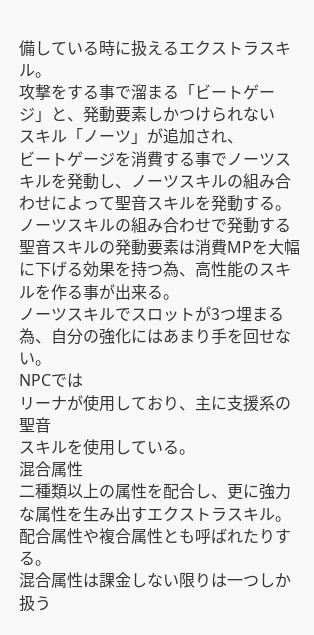備している時に扱えるエクストラスキル。
攻撃をする事で溜まる「ビートゲージ」と、発動要素しかつけられない
スキル「ノーツ」が追加され、
ビートゲージを消費する事でノーツスキルを発動し、ノーツスキルの組み合わせによって聖音スキルを発動する。
ノーツスキルの組み合わせで発動する聖音スキルの発動要素は消費MPを大幅に下げる効果を持つ為、高性能のスキルを作る事が出来る。
ノーツスキルでスロットが3つ埋まる為、自分の強化にはあまり手を回せない。
NPCでは
リーナが使用しており、主に支援系の聖音
スキルを使用している。
混合属性
二種類以上の属性を配合し、更に強力な属性を生み出すエクストラスキル。
配合属性や複合属性とも呼ばれたりする。
混合属性は課金しない限りは一つしか扱う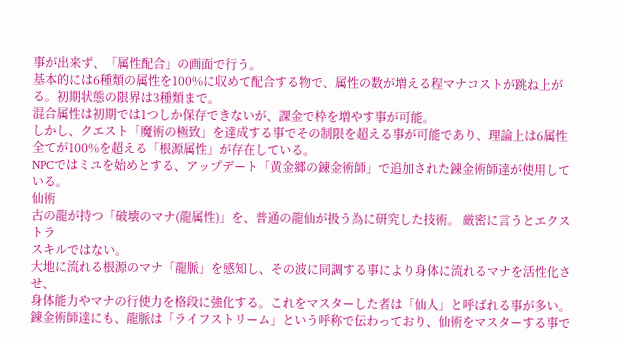事が出来ず、「属性配合」の画面で行う。
基本的には6種類の属性を100%に収めて配合する物で、属性の数が増える程マナコストが跳ね上がる。初期状態の限界は3種類まで。
混合属性は初期では1つしか保存できないが、課金で枠を増やす事が可能。
しかし、クエスト「魔術の極致」を達成する事でその制限を超える事が可能であり、理論上は6属性全てが100%を超える「根源属性」が存在している。
NPCではミユを始めとする、アップデート「黄金郷の錬金術師」で追加された錬金術師達が使用している。
仙術
古の龍が持つ「破壊のマナ(龍属性)」を、普通の龍仙が扱う為に研究した技術。 厳密に言うとエクストラ
スキルではない。
大地に流れる根源のマナ「龍脈」を感知し、その波に同調する事により身体に流れるマナを活性化させ、
身体能力やマナの行使力を格段に強化する。これをマスターした者は「仙人」と呼ばれる事が多い。
錬金術師達にも、龍脈は「ライフストリーム」という呼称で伝わっており、仙術をマスターする事で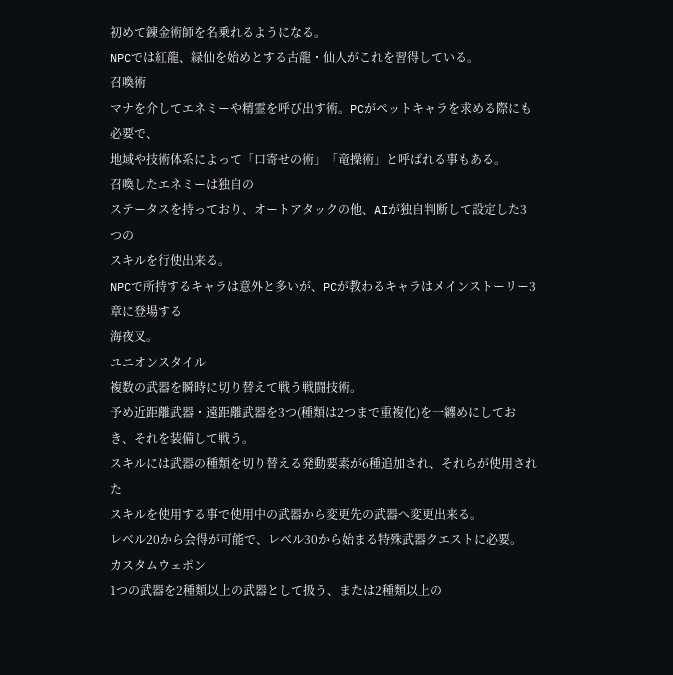初めて錬金術師を名乗れるようになる。
NPCでは紅龍、緑仙を始めとする古龍・仙人がこれを習得している。
召喚術
マナを介してエネミーや精霊を呼び出す術。PCがペットキャラを求める際にも必要で、
地域や技術体系によって「口寄せの術」「竜操術」と呼ばれる事もある。
召喚したエネミーは独自の
ステータスを持っており、オートアタックの他、AIが独自判断して設定した3つの
スキルを行使出来る。
NPCで所持するキャラは意外と多いが、PCが教わるキャラはメインストーリー3章に登場する
海夜叉。
ユニオンスタイル
複数の武器を瞬時に切り替えて戦う戦闘技術。
予め近距離武器・遠距離武器を3つ(種類は2つまで重複化)を一纏めにしておき、それを装備して戦う。
スキルには武器の種類を切り替える発動要素が6種追加され、それらが使用された
スキルを使用する事で使用中の武器から変更先の武器へ変更出来る。
レベル20から会得が可能で、レベル30から始まる特殊武器クエストに必要。
カスタムウェポン
1つの武器を2種類以上の武器として扱う、または2種類以上の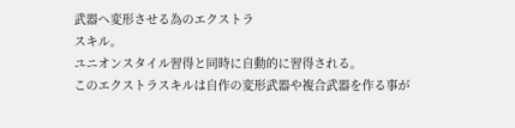武器へ変形させる為のエクストラ
スキル。
ユニオンスタイル習得と同時に自動的に習得される。
このエクストラスキルは自作の変形武器や複合武器を作る事が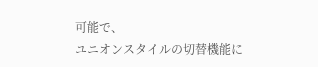可能で、
ユニオンスタイルの切替機能に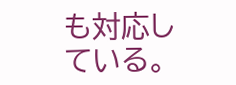も対応している。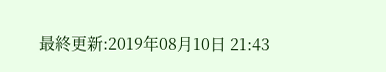最終更新:2019年08月10日 21:43